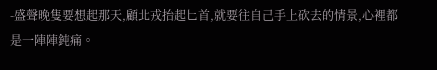-盛聲晚隻要想起那天,顧北戎抬起匕首,就要往自己手上砍去的情景,心裡都是一陣陣鈍痛。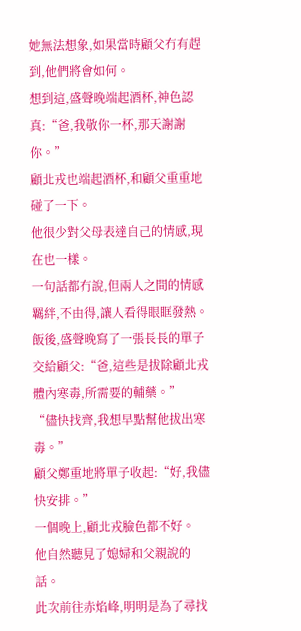她無法想象,如果當時顧父冇有趕到,他們將會如何。
想到這,盛聲晚端起酒杯,神色認真:“爸,我敬你一杯,那天謝謝你。”
顧北戎也端起酒杯,和顧父重重地碰了一下。
他很少對父母表達自己的情感,現在也一樣。
一句話都冇說,但兩人之間的情感羈絆,不由得,讓人看得眼眶發熱。
飯後,盛聲晚寫了一張長長的單子交給顧父:“爸,這些是拔除顧北戎體內寒毒,所需要的輔藥。”
“儘快找齊,我想早點幫他拔出寒毒。”
顧父鄭重地將單子收起:“好,我儘快安排。”
一個晚上,顧北戎臉色都不好。
他自然聽見了媳婦和父親說的話。
此次前往赤焰峰,明明是為了尋找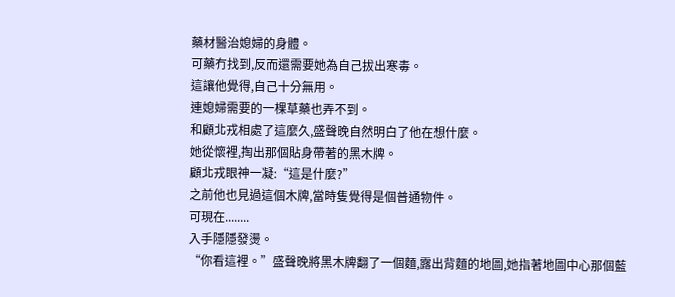藥材醫治媳婦的身體。
可藥冇找到,反而還需要她為自己拔出寒毒。
這讓他覺得,自己十分無用。
連媳婦需要的一棵草藥也弄不到。
和顧北戎相處了這麼久,盛聲晚自然明白了他在想什麼。
她從懷裡,掏出那個貼身帶著的黑木牌。
顧北戎眼神一凝:“這是什麼?”
之前他也見過這個木牌,當時隻覺得是個普通物件。
可現在........
入手隱隱發燙。
“你看這裡。”盛聲晚將黑木牌翻了一個麵,露出背麵的地圖,她指著地圖中心那個藍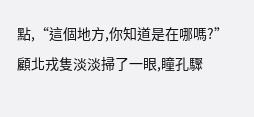點,“這個地方,你知道是在哪嗎?”
顧北戎隻淡淡掃了一眼,瞳孔驟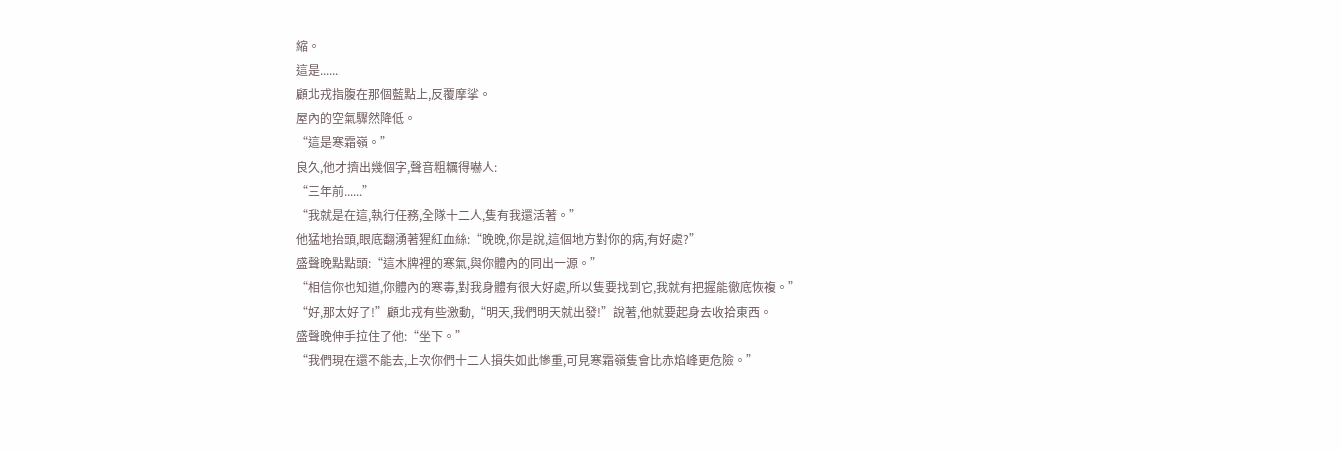縮。
這是......
顧北戎指腹在那個藍點上,反覆摩挲。
屋內的空氣驟然降低。
“這是寒霜嶺。”
良久,他才擠出幾個字,聲音粗糲得嚇人:
“三年前......”
“我就是在這,執行任務,全隊十二人,隻有我還活著。”
他猛地抬頭,眼底翻湧著猩紅血絲:“晚晚,你是說,這個地方對你的病,有好處?”
盛聲晚點點頭:“這木牌裡的寒氣,與你體內的同出一源。”
“相信你也知道,你體內的寒毒,對我身體有很大好處,所以隻要找到它,我就有把握能徹底恢複。”
“好,那太好了!”顧北戎有些激動,“明天,我們明天就出發!”說著,他就要起身去收拾東西。
盛聲晚伸手拉住了他:“坐下。”
“我們現在還不能去,上次你們十二人損失如此慘重,可見寒霜嶺隻會比赤焰峰更危險。”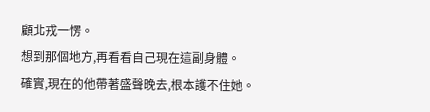顧北戎一愣。
想到那個地方,再看看自己現在這副身體。
確實,現在的他帶著盛聲晚去,根本護不住她。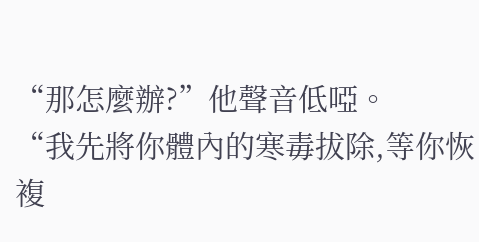“那怎麼辦?”他聲音低啞。
“我先將你體內的寒毒拔除,等你恢複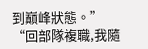到巔峰狀態。”
“回部隊複職,我隨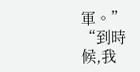軍。”
“到時候,我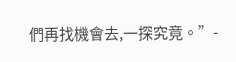們再找機會去,一探究竟。”-